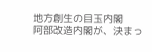地方創生の目玉内閣
阿部改造内閣が、決まっ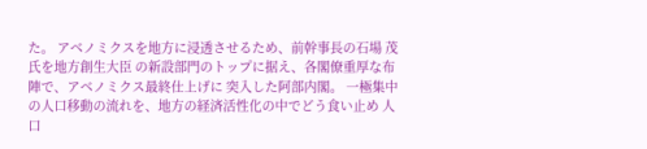た。 アベノミクスを地方に浸透させるため、前幹事長の石場 茂氏を地方創生大臣 の新設部門のトップに据え、各閣僚重厚な布陣で、アベノミクス最終仕上げに 突入した阿部内閣。 一極集中の人口移動の流れを、地方の経済活性化の中でどう食い止め 人口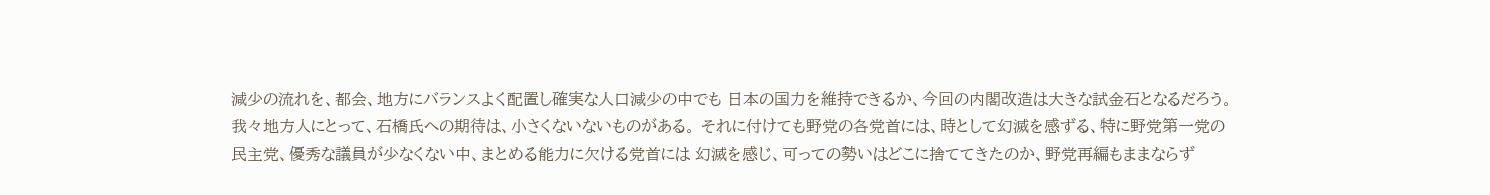減少の流れを、都会、地方にバランスよく配置し確実な人口減少の中でも 日本の国力を維持できるか、今回の内閣改造は大きな試金石となるだろう。 我々地方人にとって、石橋氏への期待は、小さくないないものがある。 それに付けても野党の各党首には、時として幻滅を感ずる、特に野党第一党の 民主党、優秀な議員が少なくない中、まとめる能力に欠ける党首には 幻滅を感じ、可っての勢いはどこに捨ててきたのか、野党再編もままならず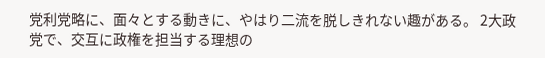党利党略に、面々とする動きに、やはり二流を脱しきれない趣がある。 2大政党で、交互に政権を担当する理想の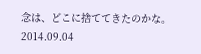念は、どこに捨ててきたのかな。
2014.09.04